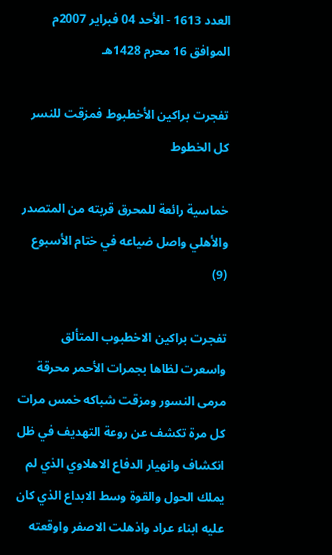العدد 1613 - الأحد 04 فبراير 2007م الموافق 16 محرم 1428هـ

تفجرت براكين الأخطبوط فمزقت للنسر كل الخطوط

خماسية رائعة للمحرق قربته من المتصدر والأهلي واصل ضياعه في ختام الأسبوع (9)

تفجرت براكين الاخطبوب المتألق واسعرت لظاها بجمرات الأحمر محرقة مرمى النسور ومزقت شباكه خمس مرات كل مرة تكشف عن روعة التهديف في ظل انكشاف وانهيار الدفاع الاهلاوي الذي لم يملك الحول والقوة وسط الابداع الذي كان عليه ابناء عراد واذهلت الاصفر واوقعته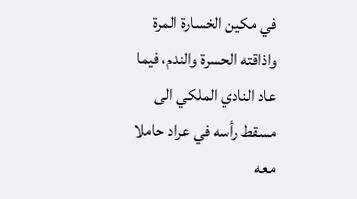في مكين الخسارة المرة واذاقته الحسرة والندم، فيما عاد النادي الملكي الى مسقط رأسه في عراد حاملا معه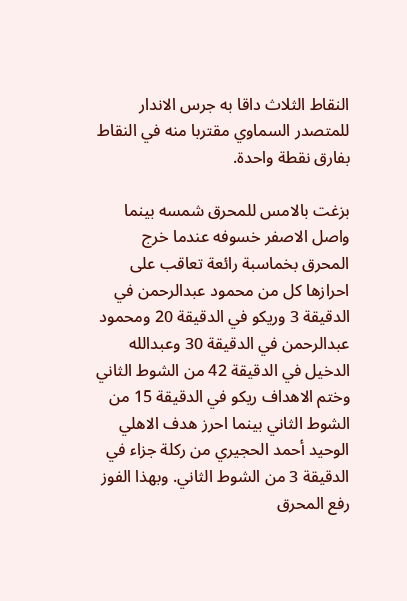النقاط الثلاث داقا به جرس الاندار للمتصدر السماوي مقتربا منه في النقاط بفارق نقطة واحدة.

بزغت بالامس للمحرق شمسه بينما واصل الاصفر خسوفه عندما خرج المحرق بخماسبة رائعة تعاقب على احرازها كل من محمود عبدالرحمن في الدقيقة 3 وريكو في الدقيقة 20 ومحمود عبدالرحمن في الدقيقة 30 وعبدالله الدخيل في الدقيقة 42 من الشوط الثاني وختم الاهداف ريكو في الدقيقة 15 من الشوط الثاني بينما احرز هدف الاهلي الوحيد أحمد الحجيري من ركلة جزاء في الدقيقة 3 من الشوط الثاني. وبهذا الفوز رفع المحرق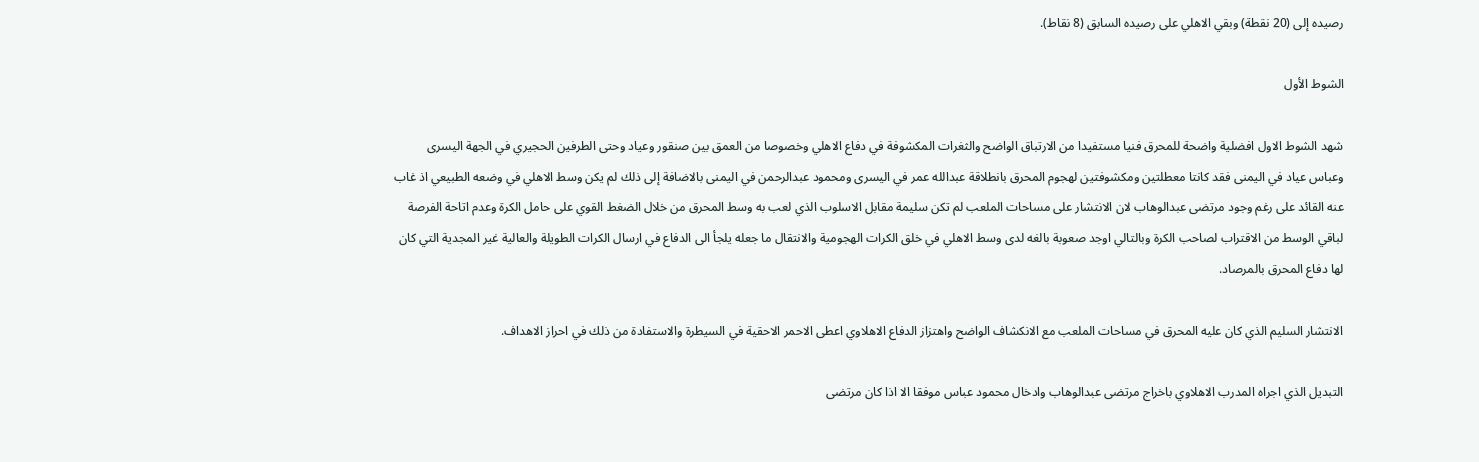رصيده إلى (20 نقطة) وبقي الاهلي على رصيده السابق (8 نقاط).

الشوط الأول

شهد الشوط الاول افضلية واضحة للمحرق فنيا مستفيدا من الارتباق الواضح والثغرات المكشوفة في دفاع الاهلي وخصوصا من العمق بين صنقور وعياد وحتى الطرفين الحجيري في الجهة اليسرى وعباس عياد في اليمنى فقد كانتا معطلتين ومكشوفتين لهجوم المحرق بانطلاقة عبدالله عمر في اليسرى ومحمود عبدالرحمن في اليمنى بالاضافة إلى ذلك لم يكن وسط الاهلي في وضعه الطبيعي اذ غاب عنه القائد على رغم وجود مرتضى عبدالوهاب لان الانتشار على مساحات الملعب لم تكن سليمة مقابل الاسلوب الذي لعب به وسط المحرق من خلال الضغط القوي على حامل الكرة وعدم اتاحة الفرصة لباقي الوسط من الاقتراب لصاحب الكرة وبالتالي اوجد صعوبة بالغه لدى وسط الاهلي في خلق الكرات الهجومية والانتقال ما جعله يلجأ الى الدفاع في ارسال الكرات الطويلة والعالية غير المجدية التي كان لها دفاع المحرق بالمرصاد.

الانتشار السليم الذي كان عليه المحرق في مساحات الملعب مع الانكشاف الواضح واهتزاز الدفاع الاهلاوي اعطى الاحمر الاحقية في السيطرة والاستفادة من ذلك في احراز الاهداف.

التبديل الذي اجراه المدرب الاهلاوي باخراج مرتضى عبدالوهاب وادخال محمود عباس موفقا الا اذا كان مرتضى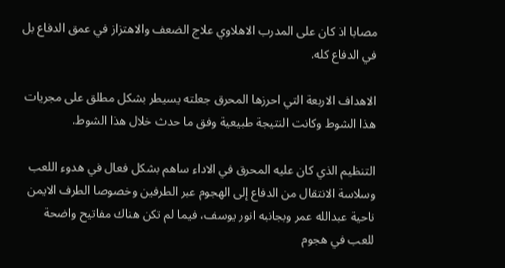مصابا اذ كان على المدرب الاهلاوي علاج الضعف والاهتزاز في عمق الدفاع بل في الدفاع كله.

الاهداف الاربعة التي احرزها المحرق جعلته يسيطر بشكل مطلق على مجريات هذا الشوط وكانت النتيجة طبيعية وفق ما حدث خلال هذا الشوط.

التنظيم الذي كان عليه المحرق في الاداء ساهم بشكل فعال في هدوء اللعب وسلاسة الانتقال من الدفاع إلى الهجوم عبر الطرفين وخصوصا الطرف الايمن ناحية عبدالله عمر وبجانبه انور يوسف، فيما لم تكن هناك مفاتيح واضحة للعب في هجوم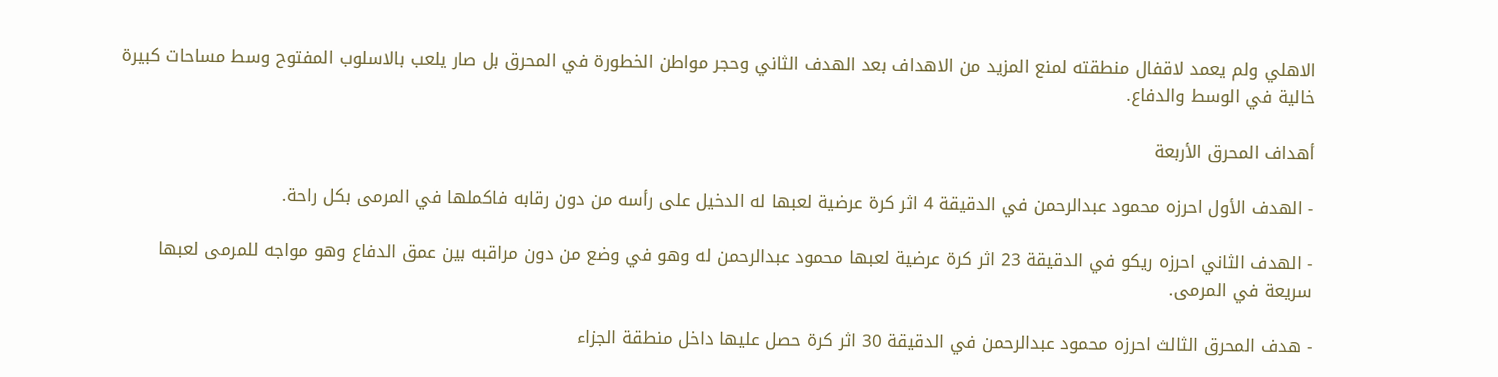الاهلي ولم يعمد لاقفال منطقته لمنع المزيد من الاهداف بعد الهدف الثاني وحجر مواطن الخطورة في المحرق بل صار يلعب بالاسلوب المفتوح وسط مساحات كبيرة خالية في الوسط والدفاع.

أهداف المحرق الأربعة

- الهدف الأول احرزه محمود عبدالرحمن في الدقيقة 4 اثر كرة عرضية لعبها له الدخيل على رأسه من دون رقابه فاكملها في المرمى بكل راحة.

- الهدف الثاني احرزه ريكو في الدقيقة 23 اثر كرة عرضية لعبها محمود عبدالرحمن له وهو في وضع من دون مراقبه بين عمق الدفاع وهو مواجه للمرمى لعبها سريعة في المرمى.

- هدف المحرق الثالث احرزه محمود عبدالرحمن في الدقيقة 30 اثر كرة حصل عليها داخل منطقة الجزاء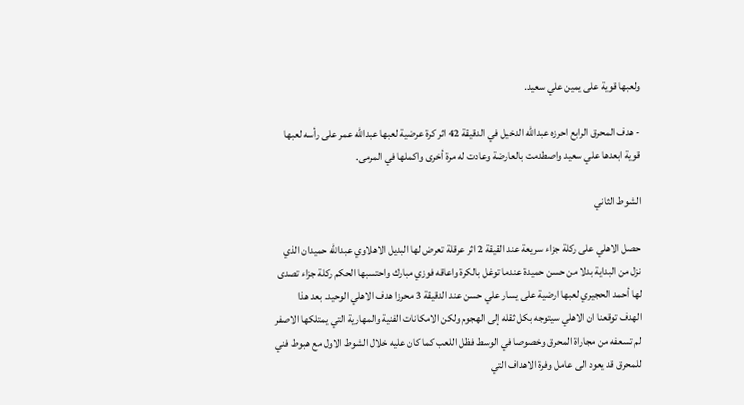ولعبها قوية على يمين علي سعيد.

- هدف المحرق الرابع احرزه عبدالله الدخيل في الدقيقة 42 اثر كرة عرضية لعبها عبدالله عمر على رأسه لعبها قوية ابعدها علي سعيد واصطدمت بالعارضة وعادت له مرة أخرى واكملها في المرمى.

الشوط الثاني

حصل الاهلي على ركلة جزاء سريعة عند القيقة 2 اثر عرقلة تعرض لها البديل الاهلاوي عبدالله حميدان الذي نزل من البداية بدلا من حسن حميدة عندما توغل بالكرة واعاقه فوزي مبارك واحتسبها الحكم ركلة جزاء تصدى لها أحمد الحجيري لعبها ارضية على يسار علي حسن عند الدقيقة 3 محرزا هدف الاهلي الوحيد. بعد هذا الهدف توقعنا ان الاهلي سيتوجه بكل ثقله إلى الهجوم ولكن الامكانات الفنية والمهارية التي يمتلكها الاصفر لم تسعفه من مجاراة المحرق وخصوصا في الوسط فظل اللعب كما كان عليه خلال الشوط الاول مع هبوط فني للمحرق قد يعود الى عامل وفرة الاهداف التي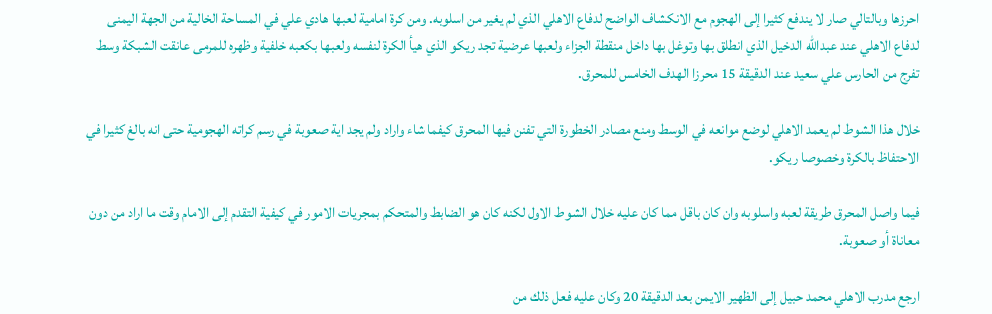احرزها وبالتالي صار لا يندفع كثيرا إلى الهجوم مع الانكشاف الواضح لدفاع الاهلي الذي لم يغير من اسلوبه. ومن كرة امامية لعبها هادي علي في المساحة الخالية من الجهة اليمنى لدفاع الاهلي عند عبدالله الدخيل الذي انطلق بها وتوغل بها داخل منقطة الجزاء ولعبها عرضية تجد ريكو الذي هيأ الكرة لنفسه ولعبها بكعبه خلفية وظهره للمرمى عانقت الشبكة وسط تفرج من الحارس علي سعيد عند الدقيقة 15 محرزا الهدف الخامس للمحرق.

خلال هذا الشوط لم يعمد الاهلي لوضع موانعه في الوسط ومنع مصادر الخطورة التي تفنن فيها المحرق كيفما شاء واراد ولم يجد اية صعوبة في رسم كراته الهجومية حتى انه بالغ كثيرا في الاحتفاظ بالكرة وخصوصا ريكو.

فيما واصل المحرق طريقة لعبه واسلوبه وان كان باقل مما كان عليه خلال الشوط الاول لكنه كان هو الضابط والمتحكم بمجريات الامور في كيفية التقدم إلى الامام وقت ما اراد من دون معاناة أو صعوبة.

ارجع مدرب الاهلي محمد حبيل إلى الظهير الايمن بعد الدقيقة 20 وكان عليه فعل ذلك من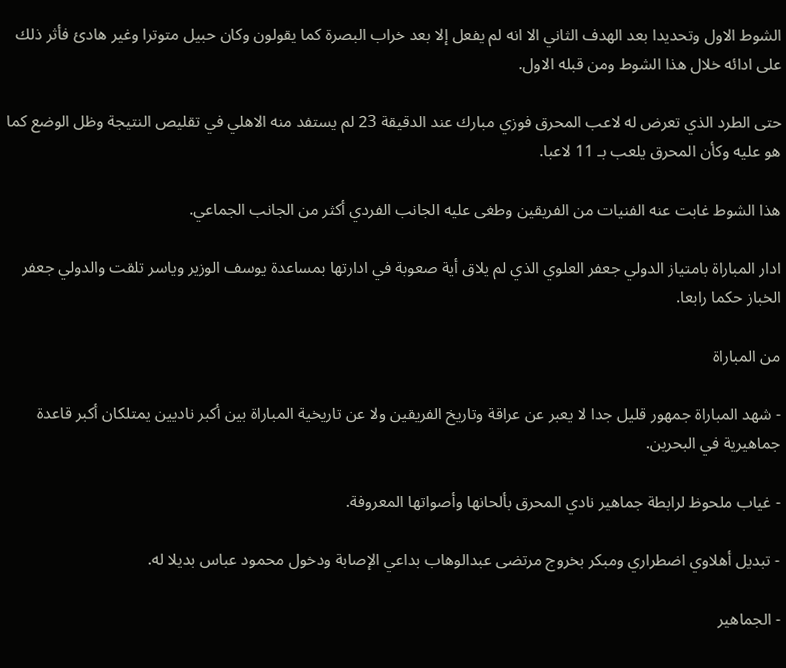الشوط الاول وتحديدا بعد الهدف الثاني الا انه لم يفعل إلا بعد خراب البصرة كما يقولون وكان حبيل متوترا وغير هادئ فأثر ذلك على ادائه خلال هذا الشوط ومن قبله الاول.

حتى الطرد الذي تعرض له لاعب المحرق فوزي مبارك عند الدقيقة 23 لم يستفد منه الاهلي في تقليص النتيجة وظل الوضع كما هو عليه وكأن المحرق يلعب بـ 11 لاعبا.

هذا الشوط غابت عنه الفنيات من الفريقين وطغى عليه الجانب الفردي أكثر من الجانب الجماعي.

ادار المباراة بامتياز الدولي جعفر العلوي الذي لم يلاق أية صعوبة في ادارتها بمساعدة يوسف الوزير وياسر تلقت والدولي جعفر الخباز حكما رابعا.

من المباراة

- شهد المباراة جمهور قليل جدا لا يعبر عن عراقة وتاريخ الفريقين ولا عن تاريخية المباراة بين أكبر ناديين يمتلكان أكبر قاعدة جماهيرية في البحرين.

- غياب ملحوظ لرابطة جماهير نادي المحرق بألحانها وأصواتها المعروفة.

- تبديل أهلاوي اضطراري ومبكر بخروج مرتضى عبدالوهاب بداعي الإصابة ودخول محمود عباس بديلا له.

- الجماهير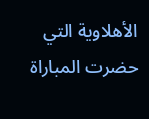الأهلاوية التي حضرت المباراة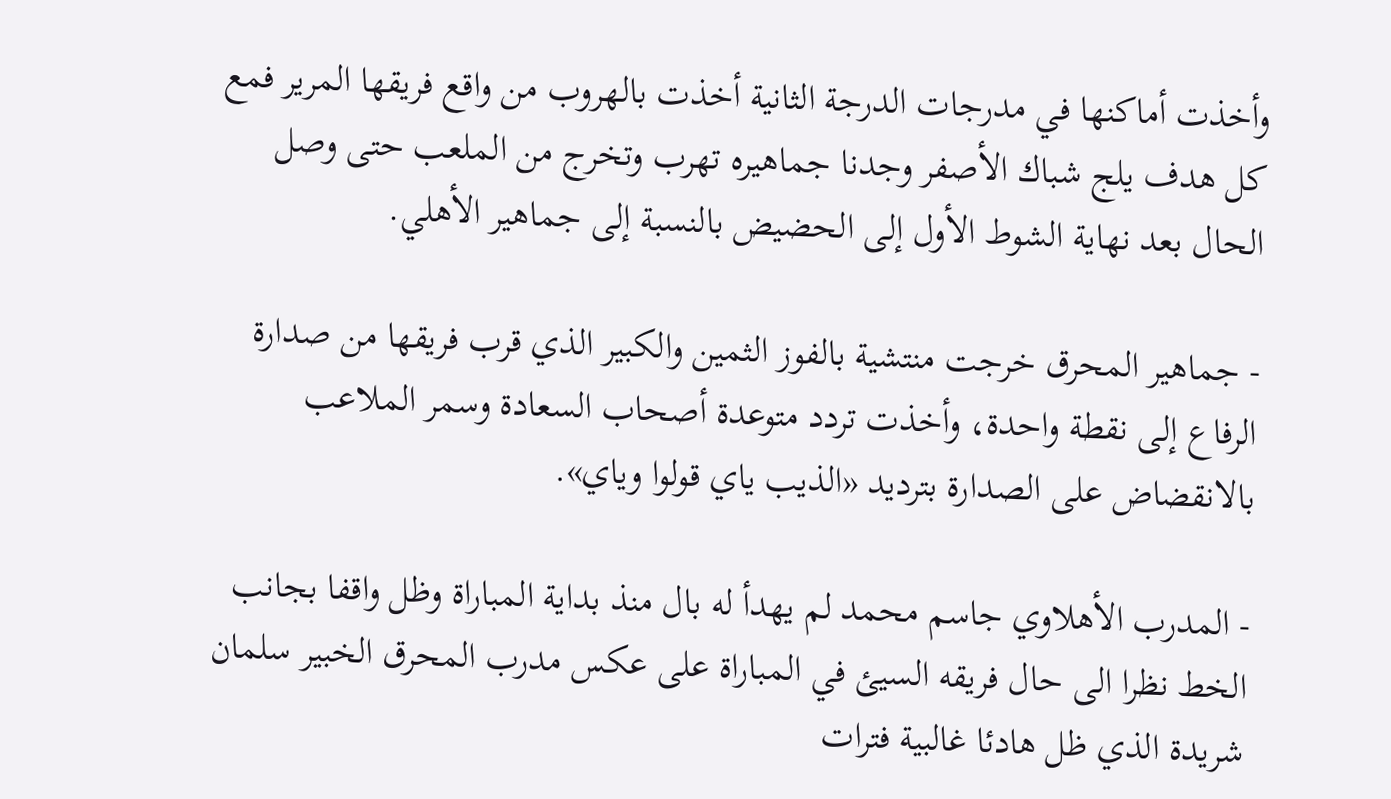وأخذت أماكنها في مدرجات الدرجة الثانية أخذت بالهروب من واقع فريقها المرير فمع كل هدف يلج شباك الأصفر وجدنا جماهيره تهرب وتخرج من الملعب حتى وصل الحال بعد نهاية الشوط الأول إلى الحضيض بالنسبة إلى جماهير الأهلي.

- جماهير المحرق خرجت منتشية بالفوز الثمين والكبير الذي قرب فريقها من صدارة الرفاع إلى نقطة واحدة، وأخذت تردد متوعدة أصحاب السعادة وسمر الملاعب بالانقضاض على الصدارة بترديد «الذيب ياي قولوا وياي».

- المدرب الأهلاوي جاسم محمد لم يهدأ له بال منذ بداية المباراة وظل واقفا بجانب الخط نظرا الى حال فريقه السيئ في المباراة على عكس مدرب المحرق الخبير سلمان شريدة الذي ظل هادئا غالبية فترات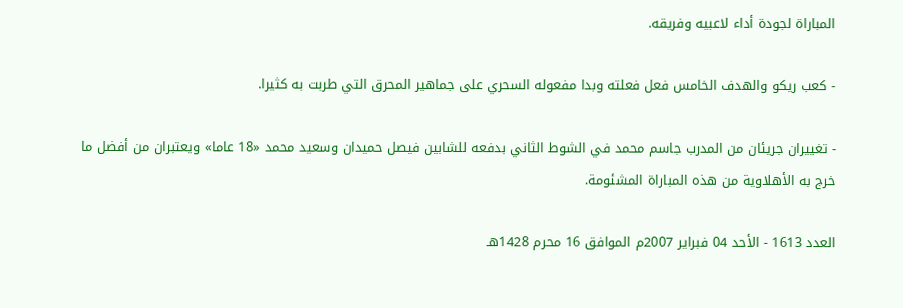المباراة لجودة أداء لاعبيه وفريقه.

- كعب ريكو والهدف الخامس فعل فعلته وبدا مفعوله السحري على جماهير المحرق التي طربت به كثيرا.

- تغييران جريئان من المدرب جاسم محمد في الشوط الثاني بدفعه للشابين فيصل حميدان وسعيد محمد «18 عاما» ويعتبران من أفضل ما خرج به الأهلاوية من هذه المباراة المشئومة.

العدد 1613 - الأحد 04 فبراير 2007م الموافق 16 محرم 1428هـ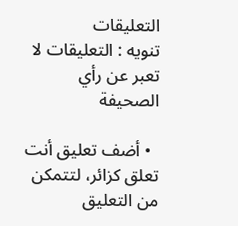التعليقات
تنويه : التعليقات لا تعبر عن رأي الصحيفة

  • أضف تعليق أنت تعلق كزائر، لتتمكن من التعليق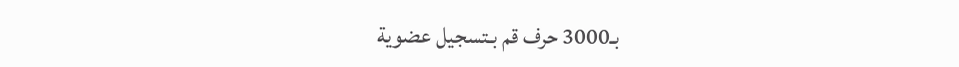بـ3000 حرف قم بـتسجيل عضوية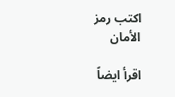اكتب رمز الأمان

اقرأ ايضاً